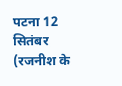पटना 12 सितंबर (रजनीश के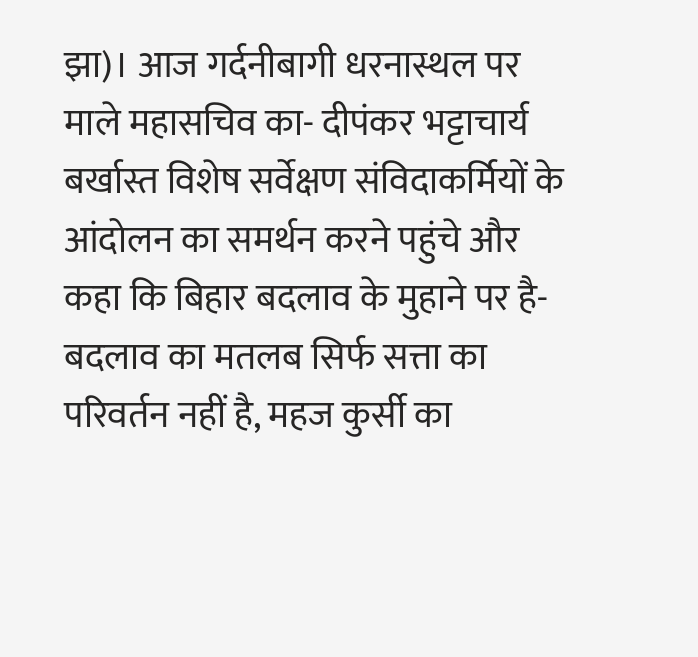झा)। आज गर्दनीबागी धरनास्थल पर माले महासचिव का- दीपंकर भट्टाचार्य बर्खास्त विशेष सर्वेक्षण संविदाकर्मियों के आंदोलन का समर्थन करने पहुंचे और कहा कि बिहार बदलाव के मुहाने पर है- बदलाव का मतलब सिर्फ सत्ता का परिवर्तन नहीं है, महज कुर्सी का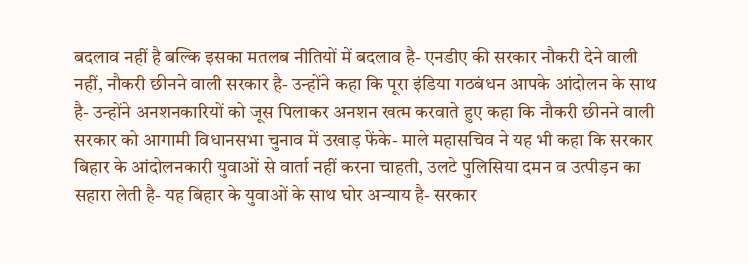बदलाव नहीं है बल्कि इसका मतलब नीतियों में बदलाव है- एनडीए की सरकार नौकरी देने वाली नहीं, नौकरी छीनने वाली सरकार है- उन्होंने कहा कि पूरा इंडिया गठबंधन आपके आंदोलन के साथ है- उन्होंने अनशनकारियों को जूस पिलाकर अनशन खत्म करवाते हुए कहा कि नौकरी छीनने वाली सरकार को आगामी विधानसभा चुनाव में उखाड़ फेंके- माले महासचिव ने यह भी कहा कि सरकार बिहार के आंदोलनकारी युवाओं से वार्ता नहीं करना चाहती, उलटे पुलिसिया दमन व उत्पीड़न का सहारा लेती है- यह बिहार के युवाओं के साथ घोर अन्याय है- सरकार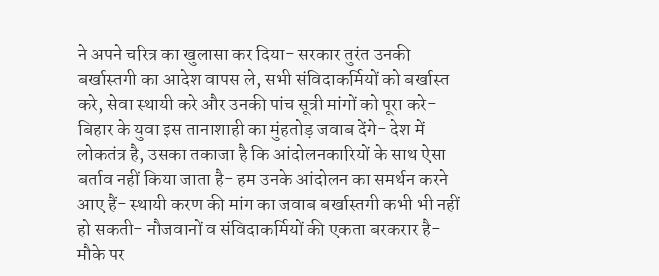ने अपने चरित्र का खुलासा कर दिया- सरकार तुरंत उनकी बर्खास्तगी का आदेश वापस ले, सभी संविदाकर्मियों को बर्खास्त करे, सेवा स्थायी करे और उनकी पांच सूत्री मांगों को पूरा करे- बिहार के युवा इस तानाशाही का मुंहतोड़ जवाब देंगे- देश में लोकतंत्र है, उसका तकाजा है कि आंदोलनकारियों के साथ ऐसा बर्ताव नहीं किया जाता है- हम उनके आंदोलन का समर्थन करने आए हैं- स्थायी करण की मांग का जवाब बर्खास्तगी कभी भी नहीं हो सकती- नौजवानों व संविदाकर्मियों की एकता बरकरार है- मौके पर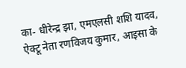का- धीरेन्द्र झा, एमएलसी शशि यादव, ऐक्टू नेता रणविजय कुमार, आइसा के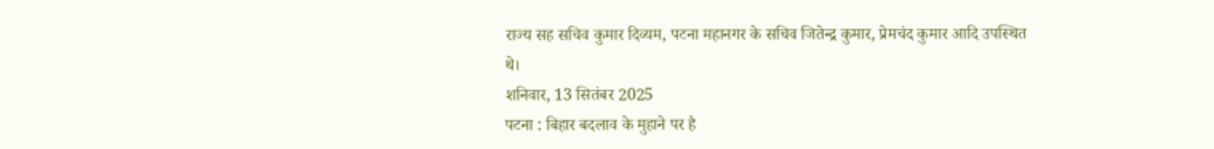राज्य सह सचिव कुमार दिव्यम, पटना महानगर के सचिव जितेन्द्र कुमार, प्रेमचंद कुमार आदि उपस्थित थे।
शनिवार, 13 सितंबर 2025
पटना : बिहार बदलाव के मुहाने पर है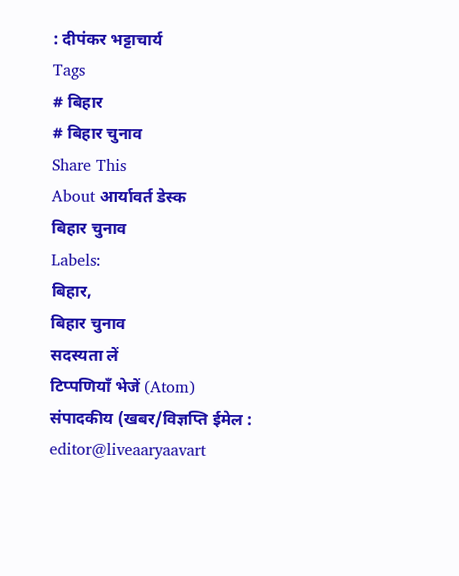: दीपंकर भट्टाचार्य
Tags
# बिहार
# बिहार चुनाव
Share This
About आर्यावर्त डेस्क
बिहार चुनाव
Labels:
बिहार,
बिहार चुनाव
सदस्यता लें
टिप्पणियाँ भेजें (Atom)
संपादकीय (खबर/विज्ञप्ति ईमेल : editor@liveaaryaavart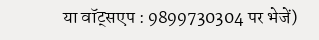या वॉट्सएप : 9899730304 पर भेजें)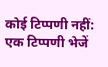कोई टिप्पणी नहीं:
एक टिप्पणी भेजें